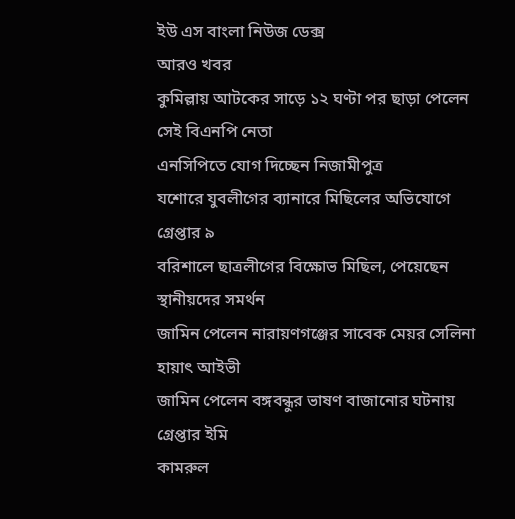ইউ এস বাংলা নিউজ ডেক্স
আরও খবর
কুমিল্লায় আটকের সাড়ে ১২ ঘণ্টা পর ছাড়া পেলেন সেই বিএনপি নেতা
এনসিপিতে যোগ দিচ্ছেন নিজামীপুত্র
যশোরে যুবলীগের ব্যানারে মিছিলের অভিযোগে গ্রেপ্তার ৯
বরিশালে ছাত্রলীগের বিক্ষোভ মিছিল, পেয়েছেন স্থানীয়দের সমর্থন
জামিন পেলেন নারায়ণগঞ্জের সাবেক মেয়র সেলিনা হায়াৎ আইভী
জামিন পেলেন বঙ্গবন্ধুর ভাষণ বাজানোর ঘটনায় গ্রেপ্তার ইমি
কামরুল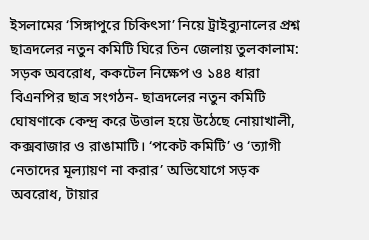ইসলামের ‘সিঙ্গাপুরে চিকিৎসা’ নিয়ে ট্রাইব্যুনালের প্রশ্ন
ছাত্রদলের নতুন কমিটি ঘিরে তিন জেলায় তুলকালাম: সড়ক অবরোধ, ককটেল নিক্ষেপ ও ১৪৪ ধারা
বিএনপির ছাত্র সংগঠন- ছাত্রদলের নতুন কমিটি ঘোষণাকে কেন্দ্র করে উত্তাল হয়ে উঠেছে নোয়াখালী, কক্সবাজার ও রাঙামাটি। ‘পকেট কমিটি’ ও ‘ত্যাগী নেতাদের মূল্যায়ণ না করার’ অভিযোগে সড়ক অবরোধ, টায়ার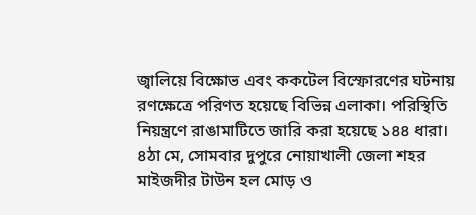জ্বালিয়ে বিক্ষোভ এবং ককটেল বিস্ফোরণের ঘটনায় রণক্ষেত্রে পরিণত হয়েছে বিভিন্ন এলাকা। পরিস্থিতি নিয়ন্ত্রণে রাঙামাটিতে জারি করা হয়েছে ১৪৪ ধারা।
৪ঠা মে, সোমবার দুপুরে নোয়াখালী জেলা শহর মাইজদীর টাউন হল মোড় ও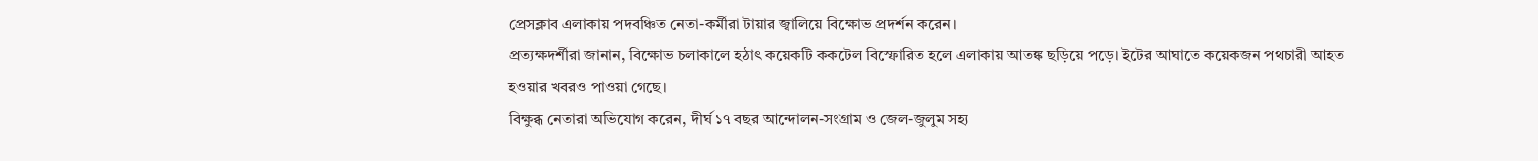প্রেসক্লাব এলাকায় পদবঞ্চিত নেতা-কর্মীরা টায়ার জ্বালিয়ে বিক্ষোভ প্রদর্শন করেন।
প্রত্যক্ষদর্শীরা জানান, বিক্ষোভ চলাকালে হঠাৎ কয়েকটি ককটেল বিস্ফোরিত হলে এলাকায় আতঙ্ক ছড়িয়ে পড়ে। ইটের আঘাতে কয়েকজন পথচারী আহত হওয়ার খবরও পাওয়া গেছে।
বিক্ষুব্ধ নেতারা অভিযোগ করেন, দীর্ঘ ১৭ বছর আন্দোলন-সংগ্রাম ও জেল-জুলুম সহ্য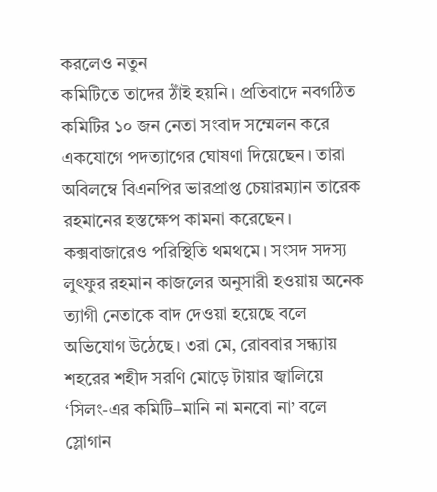করলেও নতুন
কমিটিতে তাদের ঠাঁই হয়নি। প্রতিবাদে নবগঠিত কমিটির ১০ জন নেতা সংবাদ সম্মেলন করে একযোগে পদত্যাগের ঘোষণা দিয়েছেন। তারা অবিলম্বে বিএনপির ভারপ্রাপ্ত চেয়ারম্যান তারেক রহমানের হস্তক্ষেপ কামনা করেছেন। কক্সবাজারেও পরিস্থিতি থমথমে। সংসদ সদস্য লুৎফুর রহমান কাজলের অনুসারী হওয়ায় অনেক ত্যাগী নেতাকে বাদ দেওয়া হয়েছে বলে অভিযোগ উঠেছে। ৩রা মে, রোববার সন্ধ্যায় শহরের শহীদ সরণি মোড়ে টায়ার জ্বালিয়ে ‘সিলং-এর কমিটি–মানি না মনবো না’ বলে স্লোগান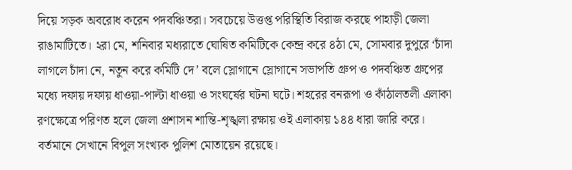দিয়ে সড়ক অবরোধ করেন পদবঞ্চিতরা। সবচেয়ে উত্তপ্ত পরিস্থিতি বিরাজ করছে পাহাড়ী জেলা রাঙামাটিতে। ২রা মে, শনিবার মধ্যরাতে ঘোষিত কমিটিকে কেন্দ্র করে ৪ঠা মে, সোমবার দুপুরে ‘চাঁদা লাগলে চাঁদা নে, নতুন করে কমিটি দে’ বলে স্লোগানে স্লোগানে সভাপতি গ্রুপ ও পদবঞ্চিত গ্রুপের
মধ্যে দফায় দফায় ধাওয়া-পাল্টা ধাওয়া ও সংঘর্ষের ঘটনা ঘটে। শহরের বনরূপা ও কাঁঠালতলী এলাকা রণক্ষেত্রে পরিণত হলে জেলা প্রশাসন শান্তি-শৃঙ্খলা রক্ষায় ওই এলাকায় ১৪৪ ধারা জারি করে। বর্তমানে সেখানে বিপুল সংখ্যক পুলিশ মোতায়েন রয়েছে।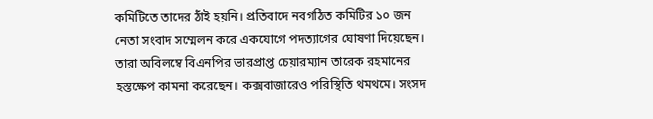কমিটিতে তাদের ঠাঁই হয়নি। প্রতিবাদে নবগঠিত কমিটির ১০ জন নেতা সংবাদ সম্মেলন করে একযোগে পদত্যাগের ঘোষণা দিয়েছেন। তারা অবিলম্বে বিএনপির ভারপ্রাপ্ত চেয়ারম্যান তারেক রহমানের হস্তক্ষেপ কামনা করেছেন। কক্সবাজারেও পরিস্থিতি থমথমে। সংসদ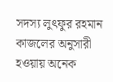সদস্য লুৎফুর রহমান কাজলের অনুসারী হওয়ায় অনেক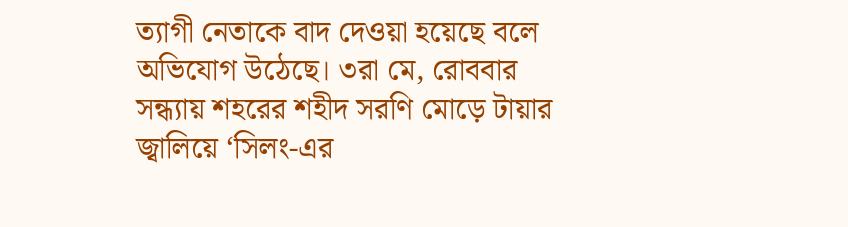ত্যাগী নেতাকে বাদ দেওয়া হয়েছে বলে অভিযোগ উঠেছে। ৩রা মে, রোববার সন্ধ্যায় শহরের শহীদ সরণি মোড়ে টায়ার জ্বালিয়ে ‘সিলং-এর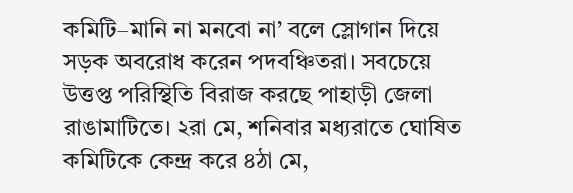কমিটি–মানি না মনবো না’ বলে স্লোগান দিয়ে সড়ক অবরোধ করেন পদবঞ্চিতরা। সবচেয়ে উত্তপ্ত পরিস্থিতি বিরাজ করছে পাহাড়ী জেলা রাঙামাটিতে। ২রা মে, শনিবার মধ্যরাতে ঘোষিত কমিটিকে কেন্দ্র করে ৪ঠা মে,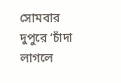সোমবার দুপুরে ‘চাঁদা লাগলে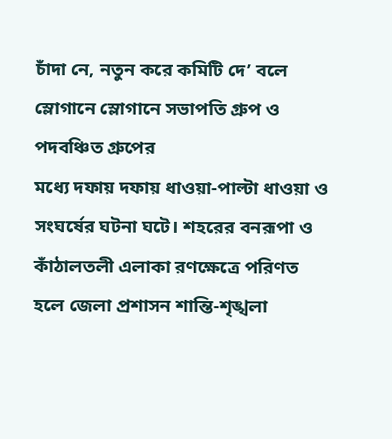চাঁদা নে, নতুন করে কমিটি দে’ বলে স্লোগানে স্লোগানে সভাপতি গ্রুপ ও পদবঞ্চিত গ্রুপের
মধ্যে দফায় দফায় ধাওয়া-পাল্টা ধাওয়া ও সংঘর্ষের ঘটনা ঘটে। শহরের বনরূপা ও কাঁঠালতলী এলাকা রণক্ষেত্রে পরিণত হলে জেলা প্রশাসন শান্তি-শৃঙ্খলা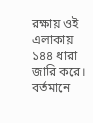রক্ষায় ওই এলাকায় ১৪৪ ধারা জারি করে। বর্তমানে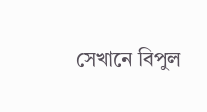সেখানে বিপুল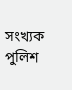সংখ্যক পুলিশ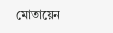মোতায়েন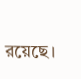রয়েছে।